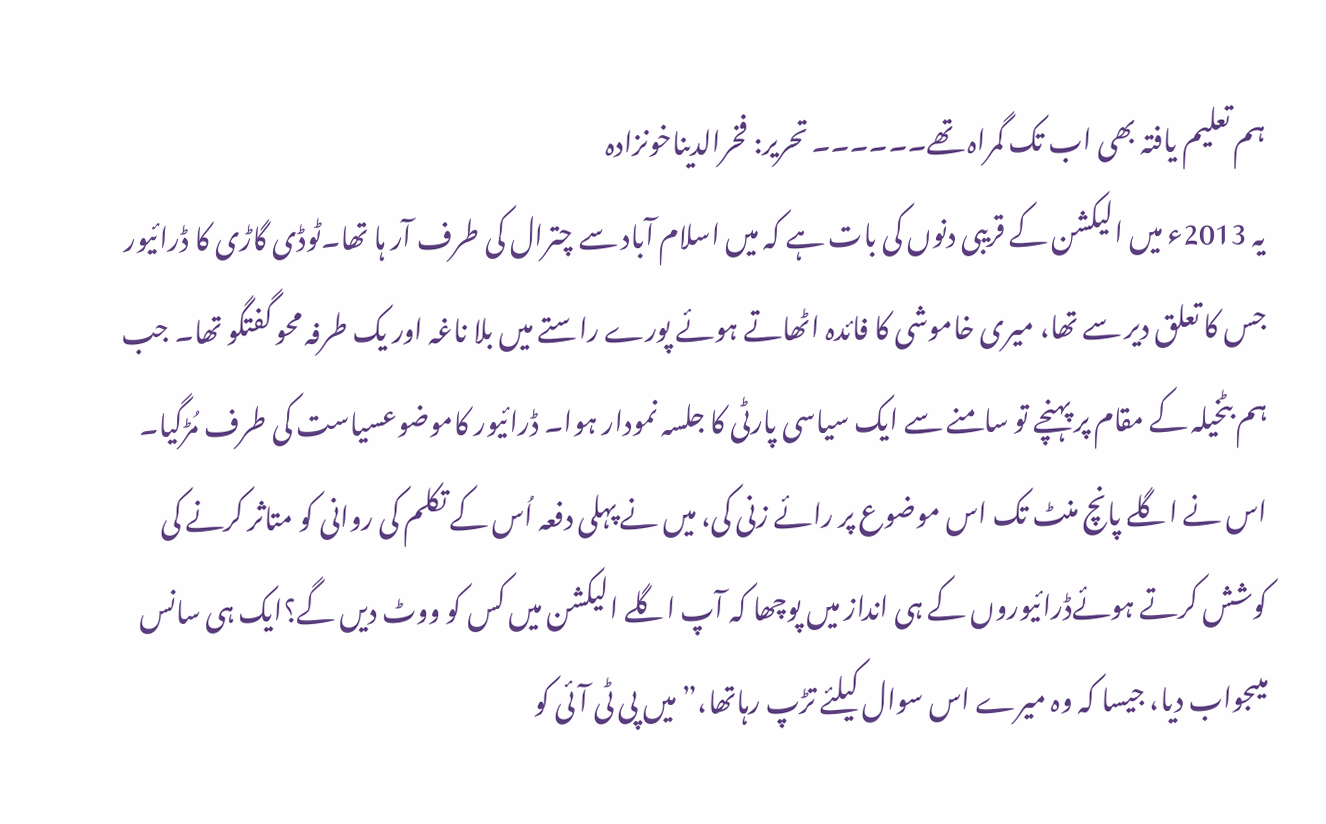ہم تعلیم یافتہ بھی اب تک گمراہ تھے۔۔۔۔۔۔ تحریر: فخرالدیناخونزادہ
یہ 2013ء میں الیکشن کے قریبی دنوں کی بات ہے کہ میں اسلام آباد سے چترال کی طرف آر ہا تھا۔ٹوڈی گاڑی کا ڈرائیور جس کا تعلق دیر سے تھا، میری خاموشی کا فائدہ اٹھاتے ہوئے پورے راستے میں بلا ناغہ اور یک طرفہ محو گفتگو تھا۔ جب ہم بٹخیلہ کے مقام پر پہنچے تو سامنے سے ایک سیاسی پارٹی کا جلسہ نمودار ہوا۔ ڈرائیور کاموضوعسیاست کی طرف مُڑگیا۔ اس نے اگلے پانچ منٹ تک اس موضوع پر رائے زنی کی، میں نے پہلی دفعہ اُس کے تکلم کی روانی کو متاثر کرنے کی کوشش کرتے ہوئےڈرائیوروں کے ہی انداز میں پوچھا کہ آپ اگلے الیکشن میں کس کو ووٹ دیں گے؟ایک ہی سانس میںجواب دیا، جیسا کہ وہ میرے اس سوال کیلئے تڑپ رہاتھا،” میں پی ٹی آئی کو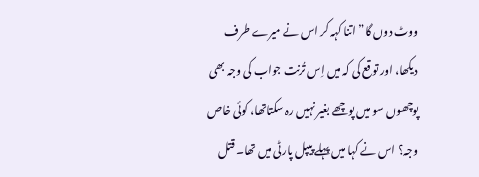ووٹ دوں گا” اتنا کہہ کر اس نے میرے طرف دیکھا، اور توقع کی کہ میں اِس تُرنت جواب کی وجہ بھی پوچھوں سو میں پوچھے بغیر نہیں رہ سکتاتھا، کوئی خاص وجہ؟ اس نے کہا میں پہلے پیپل پارٹی میں تھا۔ قتل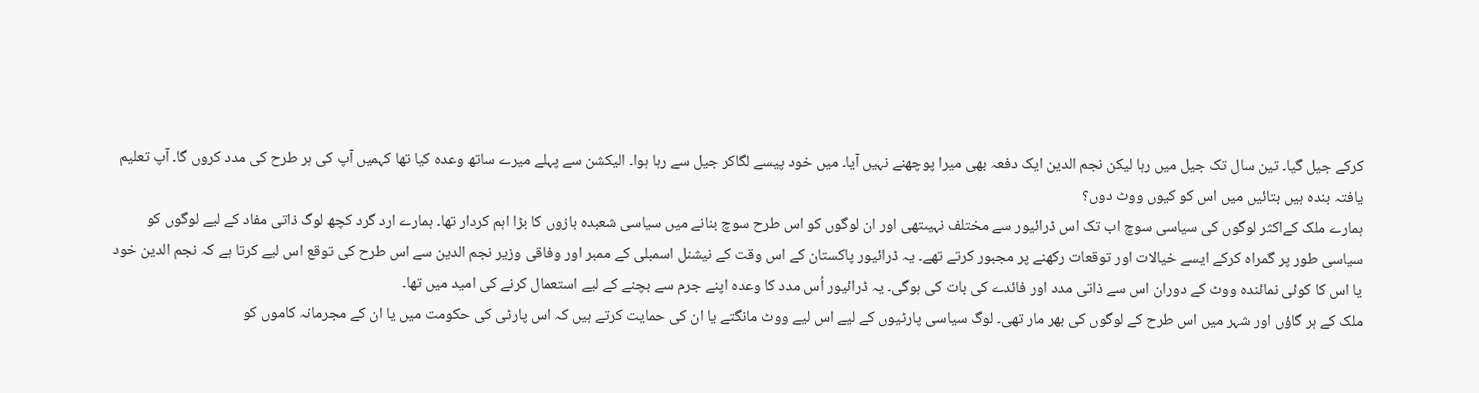کرکے جیل گیا۔ تین سال تک جیل میں رہا لیکن نجم الدین ایک دفعہ بھی میرا پوچھنے نہیں آیا۔ میں خود پیسے لگاکر جیل سے رہا ہوا۔ الیکشن سے پہلے میرے ساتھ وعدہ کیا تھا کہمیں آپ کی ہر طرح کی مدد کروں گا۔ آپ تعلیم یافتہ بندہ ہیں بتائیں میں اس کو کیوں ووٹ دوں؟
ہمارے ملک کےاکثر لوگوں کی سیاسی سوچ اب تک اس ڈرائیور سے مختلف نہیںتھی اور ان لوگوں کو اس طرح سوچ بنانے میں سیاسی شعبدہ بازوں کا بڑا اہم کردار تھا۔ ہمارے ارد گرد کچھ لوگ ذاتی مفاد کے لیے لوگوں کو سیاسی طور پر گمراہ کرکے ایسے خیالات اور توقعات رکھنے پر مجبور کرتے تھے۔ یہ ڈرائیور پاکستان کے اس وقت کے نیشنل اسمبلی کے ممبر اور وفاقی وزیر نجم الدین سے اس طرح کی توقع اس لیے کرتا ہے کہ نجم الدین خود یا اس کا کوئی نمائندہ ووٹ کے دوران اس سے ذاتی مدد اور فائدے کی بات کی ہوگی۔ یہ ڈرائیور اُس مدد کا وعدہ اپنے جرم سے بچنے کے لیے استعمال کرنے کی امید میں تھا۔
ملک کے ہر گاؤں اور شہر میں اس طرح کے لوگوں کی بھر مار تھی۔ لوگ سیاسی پارٹیوں کے لیے اس لیے ووٹ مانگتے یا ان کی حمایت کرتے ہیں کہ اس پارٹی کی حکومت میں یا ان کے مجرمانہ کاموں کو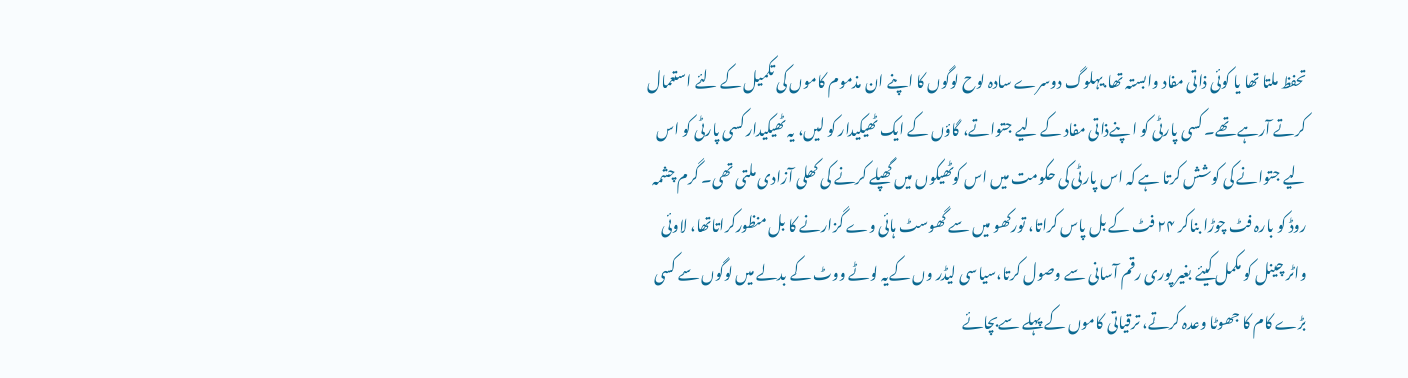تحفظ ملتا تھا یا کوئی ذاتی مفاد وابستہ تھا.یہلوگ دوسرے سادہ لوح لوگوں کا اپنے ان مذموم کاموں کی تکمیل کے لئے استعمال کرتے آرہے تھے۔ کسی پارٹی کو ا پنےذاتی مفاد کے لیے جتواتے، گاؤں کے ایک ٹھیکیدار کو لیں، یہ ٹھیکیدار کسی پارٹی کو اس لیے جتوانے کی کوشش کرتا ہے کہ اس پارٹی کی حکومت میں اس کوٹھیکوں میں گھپلے کرنے کی کھلی آزادی ملتی تھی۔ گرم چشمہ روڈ کو بارہ فٹ چوڑا بناکر ۲۴ فٹ کے بل پاس کراتا، تورکھو میں سے گھوسٹ ہائی وے گزارنے کا بل منظورکراتاتھا، لاوئی واٹر چینل کو مکمل کیئے بغیر پوری رقم آسانی سے وصول کرتا،سیاسی لیڈر وں کےیہ لوٹے ووٹ کے بدلے میں لوگوں سے کسی بڑے کام کا جھوٹا وعدہ کرتے، ترقیاتی کاموں کے پہلے سےبچائے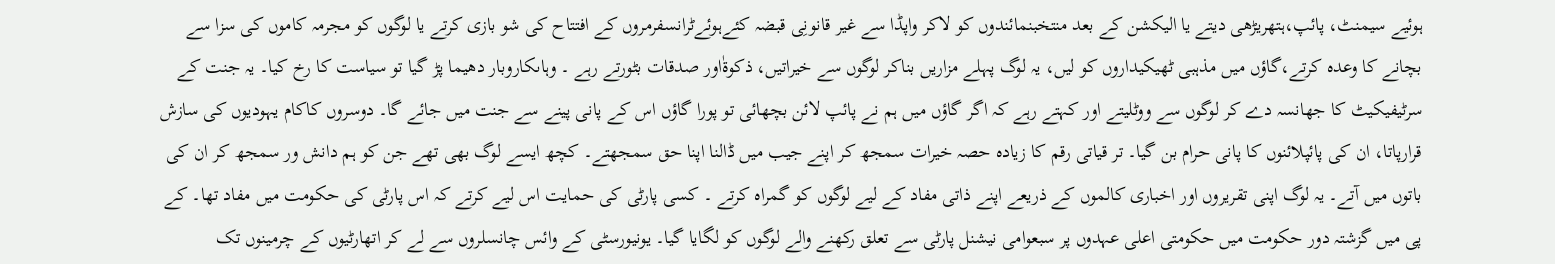ہوئیے سیمنٹ، پائپ،ہتھریڑھی دیتے یا الیکشن کے بعد منتخبنمائندوں کو لاکر واپڈا سے غیر قانونِی قبضہ کئےہوئےٹرانسفرمروں کے افتتاح کی شو بازی کرتے یا لوگوں کو مجرمہ کاموں کی سزا سے بچانے کا وعدہ کرتے،گاؤں میں مذہبی ٹھیکیداروں کو لیں، یہ لوگ پہلے مزاریں بناکر لوگوں سے خیراتیں، ذکوۃٰاور صدقات بٹورتے رہے ۔ وہاںکاروبار دھیما پڑ گیا تو سیاست کا رخ کیا۔ یہ جنت کے سرٹیفیکیٹ کا جھانسہ دے کر لوگوں سے ووٹلیتے اور کہتے رہے کہ اگر گاؤں میں ہم نے پائپ لائن بچھائی تو پورا گاؤں اس کے پانی پینے سے جنت میں جائے گا۔ دوسروں کاکام یہودیوں کی سازش قرارپاتا، ان کی پائپلائنوں کا پانی حرام بن گیا۔ تر قیاتی رقم کا زیادہ حصہ خیرات سمجھ کر اپنے جیب میں ڈالنا اپنا حق سمجھتے۔ کچھ ایسے لوگ بھی تھے جن کو ہم دانش ور سمجھ کر ان کی باتوں میں آتے۔ یہ لوگ اپنی تقریروں اور اخباری کالموں کے ذریعے اپنے ذاتی مفاد کے لیے لوگوں کو گمراہ کرتے ۔ کسی پارٹی کی حمایت اس لیے کرتے کہ اس پارٹی کی حکومت میں مفاد تھا۔ کے پی میں گزشتہ دور حکومت میں حکومتی اعلی عہدوں پر سبعوامی نیشنل پارٹی سے تعلق رکھنے والے لوگوں کو لگایا گیا۔ یونیورسٹی کے وائس چانسلروں سے لے کر اتھارٹیوں کے چرمینوں تک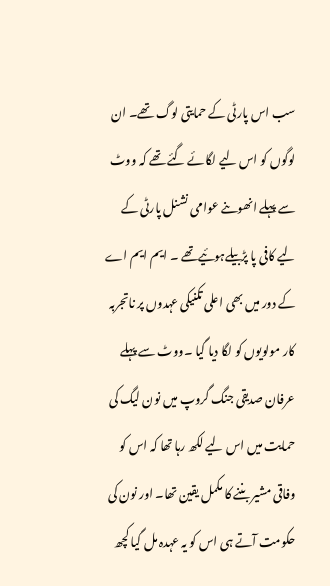سب اس پارٹی کے حمایتی لوگ تھے۔ ان لوگوں کو اس لیے لگائے گئے تھے کہ ووٹ سے پہلے انھوںنے عوامی نشنل پارٹی کے لیے کافی پا پڑبیلےہوئیےتھے ۔ ایم ایم اے کے دور میں بھی اعلی تکنیکی عہدوں پر ناتجربہ کار مولویوں کو لگا دیا گیا ۔ووٹ سے پہلے عرفان صدیقی جنگ گروپ میں نون لیگ کی حمایت میں اس لیے لکھ رہا تھا کہ اس کو وفاقی مشیر بننے کا مکمل یقین تھا۔ اور نون کی حکومت آتے ہی اس کو یہ عہدہ مل گیا کچھ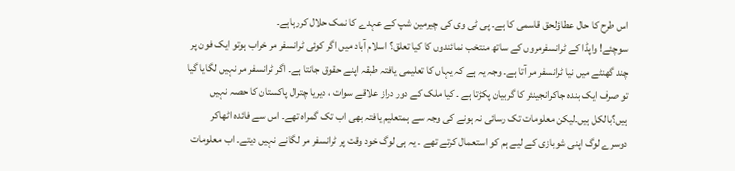اس طرح کا حال عطاؤلحق قاسمی کا ہے۔ پی ٹی وی کی چیرمین شپ کے عہدے کا نمک حلال کررہاہے۔
سوچئے! واپڈا کے ٹرانسفرمروں کے ساتھ منتخب نمائندوں کا کیا تعلق؟ اسلام آباد میں اگر کوئی ٹرانسفر مر خراب ہوتو ایک فون پر چند گھنٹے میں نیا ٹرانسفر مر آتا ہے۔ وجہ یہ ہے کہ یہاں کا تعلیمی یافتہ طبقہ اپنے حقوق جانتا ہے۔ اگر ٹرانسفر مر نہیں لگایا گیا تو صرف ایک بندہ جاکرانجینئر کا گربیان پکڑتا ہے ۔ کیا ملک کے دور دراز علاقے سوات ، دیریا چترال پاکستان کا حصہ نہیں ہیں؟بالکل ہیں۔لیکن معلومات تک رسائی نہ ہونے کی وجہ سے ہمتعلیم یافتہ بھی اب تک گمراہ تھے۔ اس سے فائدہ اٹھاکر دوسرے لوگ اپنی شوبازی کے لیے ہم کو استعمال کرتے تھے ۔ یہ ہی لوگ خود وقت پر ٹرانسفر مر لگانے نہیں دیتے۔ اب معلومات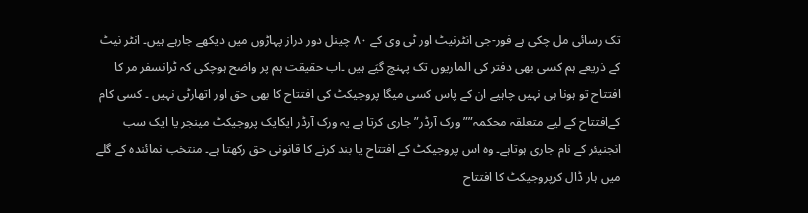تک رسائی مل چکی ہے فور-جی انٹرنیٹ اور ٹی وی کے ۸۰ چینل دور دراز پہاڑوں میں دیکھے جارہے ہیں۔ انٹر نیٹ کے ذریعے ہم کسی بھی دفتر کی الماریوں تک پہنچ گیَے ہیں ۔اب حقیقت ہم پر واضح ہوچکی کہ ٹرانسفر مر کا افتتاح تو ہونا ہی نہیں چاہیے ان کے پاس کسی میگا پروجیکٹ کی افتتاح کا بھی حق اور اتھارٹی نہیں ۔ کسی کام کےافتتاح کے لیے متعلقہ محکمہ””ورک آرڈر” جاری کرتا ہے یہ ورک آرڈر ایکایک پروجیکٹ مینجر یا ایک سب انجنیئر کے نام جاری ہوتاہے۔ وہ اس پروجیکٹ کے افتتاح یا بند کرنے کا قانونی حق رکھتا ہے۔ منتخب نمائندہ کے گلے میں ہار ڈال کرپروجیکٹ کا افتتاح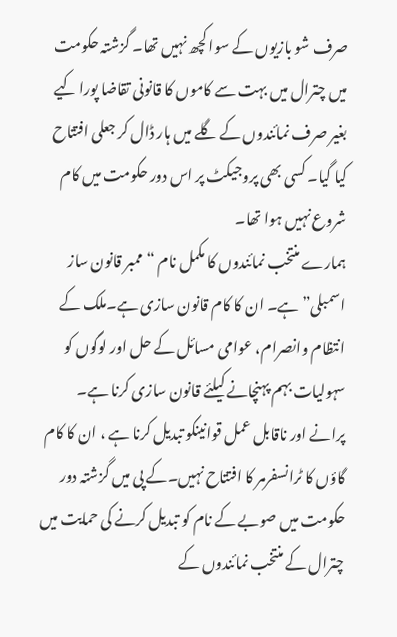صرف شو بازیوں کے سوا کچھ نہیں تھا۔ گزشتہ حکومت میں چترال میں بہت سے کاموں کا قانونی تقاضا پورا کیے بغیر صرف نمائندوں کے گلے میں ہار ڈال کر جعلی افتتاح کیا گیا۔ کسی بھی پروجیکٹ پر اس دور حکومت میں کام شروع نہیں ہوا تھا۔
ہمارے منتخب نمائندوں کا مکمل نام “ممبر قانون ساز اسمبلی” ہے۔ ان کا کام قانون سازی ہے۔ملک کے انتظام وانصرام، عوامی مسائل کے حل اور لوگوں کو سہولیات بہم پہنچانے کیلئے قانون سازی کرنا ہے۔ پرانے اور ناقابل عمل قوانینکو تبدیل کرنا ہے ، ان کا کام گاؤں کا ٹرانسفرمر کا افتتاح نہیں۔کے پی میں گزشتہ دور حکومت میں صوبے کے نام کو تبدیل کرنے کی حمایت میں چترال کے منتخب نمائندوں کے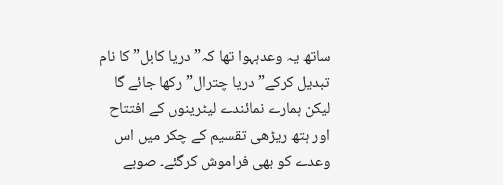ساتھ یہ وعدہہوا تھا کہ” دریا کابل” کا نام تبدیل کرکے” دریا چترال” رکھا جائے گا لیکن ہمارے نمائندے لیٹرینوں کے افتتاح اور ہتھ ریڑھی تقسیم کے چکر میں اس وعدے کو بھی فراموش کرگئے۔ صوبے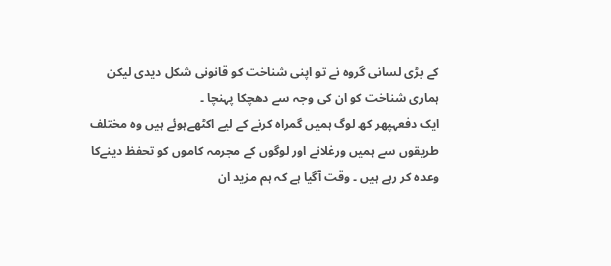کے بڑی لسانی گروہ نے تو اپنی شناخت کو قانونی شکل دیدی لیکن ہماری شناخت کو ان کی وجہ سے دھچکا پہنچا ۔
ایک دفعہپھر کھ لوگ ہمیں گمراہ کرنے کے لیے اکٹھےہوئے ہیں وہ مختلف طریقوں سے ہمیں ورغلانے اور لوگوں کے مجرمہ کاموں کو تحفظ دینےکا وعدہ کر رہے ہیں ۔ وقت آگیا ہے کہ ہم مزید ان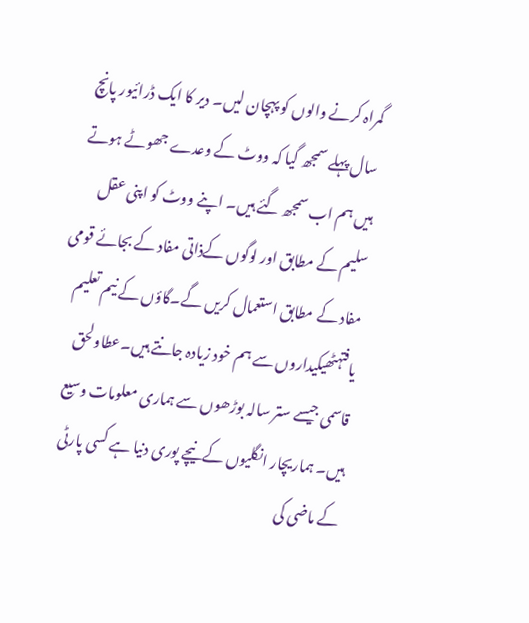گمراہ کرنے والوں کو پہچان لیں۔ دیر کا ایک ڈرائیور پانچ سال پہلے سمجھ گیا کہ ووٹ کے وعدے جھوٹے ہوتے ہیں ہم اب سمجھ گئے ہیں۔ اپنے ووٹ کو اپنی عقل سلیم کے مطابق اور لوگوں کےذاتی مفاد کے بجائے قومی مفاد کے مطابق استعمال کریں گے۔گاؤں کے نیم تعلیم یافتہٹھیکیداروں سے ہم خود زیادہ جانتے ہیں۔عطاولحق قاسمی جیسے ستر سالہ بوڑھوں سے ہماری معلومات وسیع ہیں۔ ہماریچار انگلیوں کےنیچے پوری دنیا ہے کسی پارٹی کے ماضی کی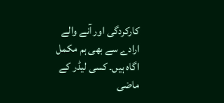کارکردگی اور آنے والے ارادے سے بھی ہم مکمل اگاہ ہیں۔ کسی لیڈر کے ماضی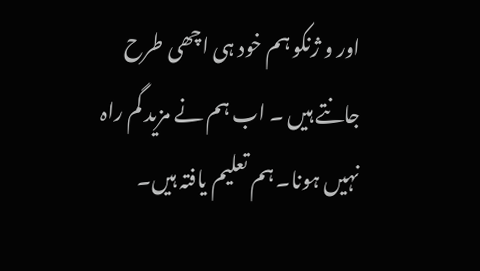اور و ژنکو ہم خود ہی اچھی طرح جانتے ہیں ۔ اب ہم نے مزید گم راہ نہیں ہونا۔ ہم تعلیم یافتہ ہیں۔